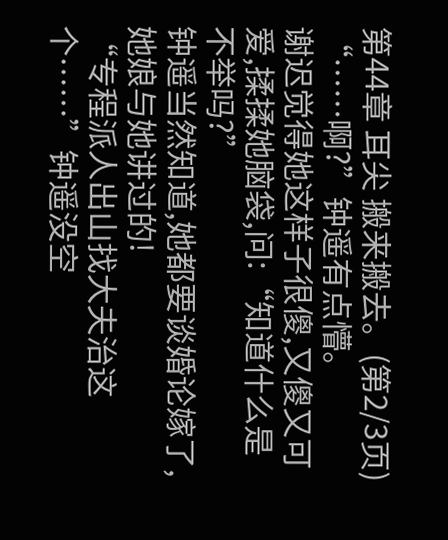第44章 耳尖 搬来搬去。(第2/3页)
“……啊?”钟遥有点懵。
谢迟觉得她这样子很傻,又傻又可爱,揉揉她脑袋,问:“知道什么是不举吗?”
钟遥当然知道,她都要谈婚论嫁了,她娘与她讲过的!
“专程派人出山找大夫治这个……”钟遥没空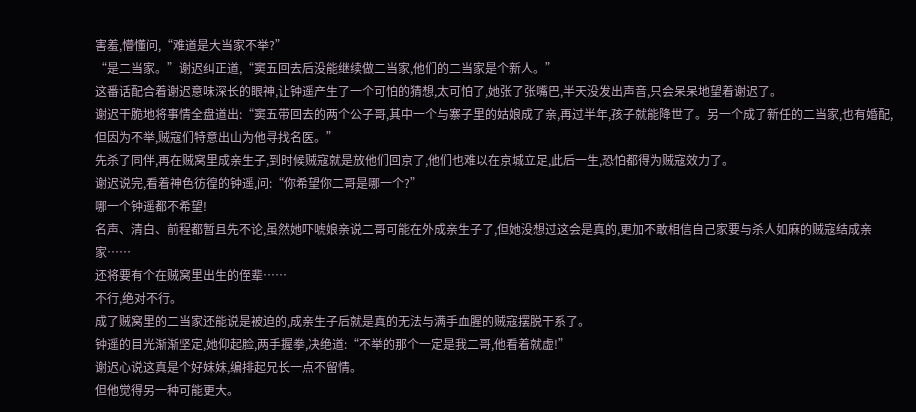害羞,懵懂问,“难道是大当家不举?”
“是二当家。”谢迟纠正道,“窦五回去后没能继续做二当家,他们的二当家是个新人。”
这番话配合着谢迟意味深长的眼神,让钟遥产生了一个可怕的猜想,太可怕了,她张了张嘴巴,半天没发出声音,只会呆呆地望着谢迟了。
谢迟干脆地将事情全盘道出:“窦五带回去的两个公子哥,其中一个与寨子里的姑娘成了亲,再过半年,孩子就能降世了。另一个成了新任的二当家,也有婚配,但因为不举,贼寇们特意出山为他寻找名医。”
先杀了同伴,再在贼窝里成亲生子,到时候贼寇就是放他们回京了,他们也难以在京城立足,此后一生,恐怕都得为贼寇效力了。
谢迟说完,看着神色彷徨的钟遥,问:“你希望你二哥是哪一个?”
哪一个钟遥都不希望!
名声、清白、前程都暂且先不论,虽然她吓唬娘亲说二哥可能在外成亲生子了,但她没想过这会是真的,更加不敢相信自己家要与杀人如麻的贼寇结成亲家……
还将要有个在贼窝里出生的侄辈……
不行,绝对不行。
成了贼窝里的二当家还能说是被迫的,成亲生子后就是真的无法与满手血腥的贼寇摆脱干系了。
钟遥的目光渐渐坚定,她仰起脸,两手握拳,决绝道:“不举的那个一定是我二哥,他看着就虚!”
谢迟心说这真是个好妹妹,编排起兄长一点不留情。
但他觉得另一种可能更大。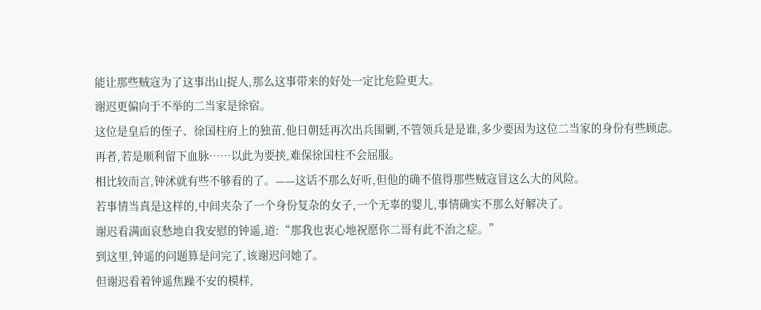能让那些贼寇为了这事出山捉人,那么这事带来的好处一定比危险更大。
谢迟更偏向于不举的二当家是徐宿。
这位是皇后的侄子、徐国柱府上的独苗,他日朝廷再次出兵围剿,不管领兵是是谁,多少要因为这位二当家的身份有些顾虑。
再者,若是顺利留下血脉……以此为要挟,难保徐国柱不会屈服。
相比较而言,钟沭就有些不够看的了。——这话不那么好听,但他的确不值得那些贼寇冒这么大的风险。
若事情当真是这样的,中间夹杂了一个身份复杂的女子,一个无辜的婴儿,事情确实不那么好解决了。
谢迟看满面哀愁地自我安慰的钟遥,道:“那我也衷心地祝愿你二哥有此不治之症。”
到这里,钟遥的问题算是问完了,该谢迟问她了。
但谢迟看着钟遥焦躁不安的模样,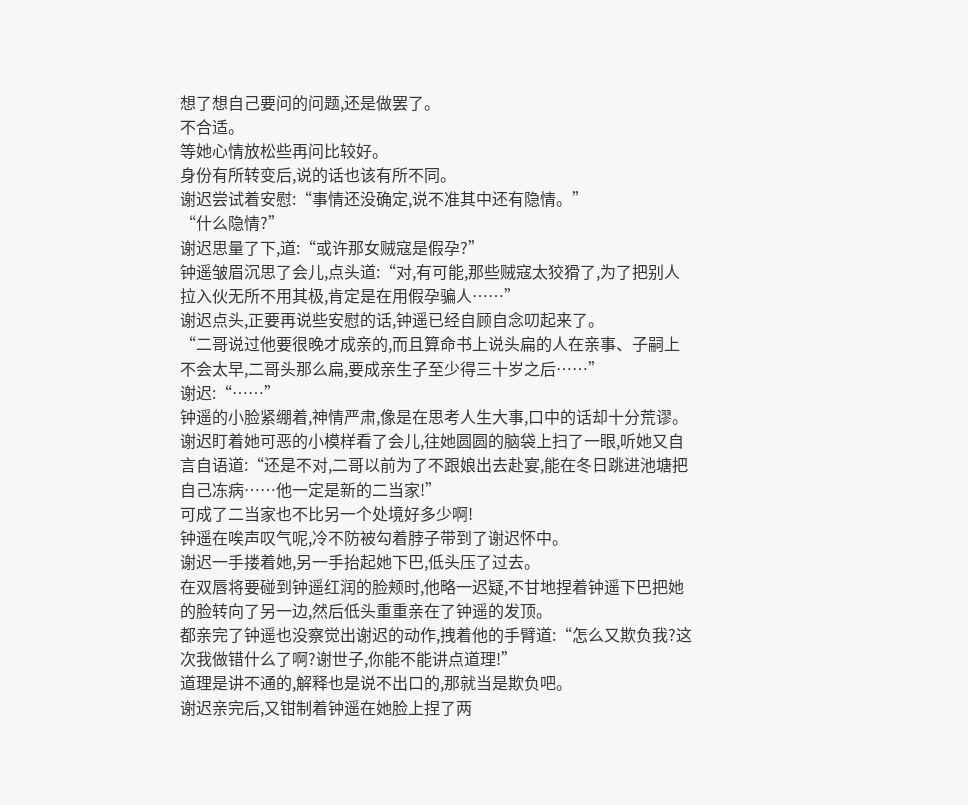想了想自己要问的问题,还是做罢了。
不合适。
等她心情放松些再问比较好。
身份有所转变后,说的话也该有所不同。
谢迟尝试着安慰:“事情还没确定,说不准其中还有隐情。”
“什么隐情?”
谢迟思量了下,道:“或许那女贼寇是假孕?”
钟遥皱眉沉思了会儿,点头道:“对,有可能,那些贼寇太狡猾了,为了把别人拉入伙无所不用其极,肯定是在用假孕骗人……”
谢迟点头,正要再说些安慰的话,钟遥已经自顾自念叨起来了。
“二哥说过他要很晚才成亲的,而且算命书上说头扁的人在亲事、子嗣上不会太早,二哥头那么扁,要成亲生子至少得三十岁之后……”
谢迟:“……”
钟遥的小脸紧绷着,神情严肃,像是在思考人生大事,口中的话却十分荒谬。
谢迟盯着她可恶的小模样看了会儿,往她圆圆的脑袋上扫了一眼,听她又自言自语道:“还是不对,二哥以前为了不跟娘出去赴宴,能在冬日跳进池塘把自己冻病……他一定是新的二当家!”
可成了二当家也不比另一个处境好多少啊!
钟遥在唉声叹气呢,冷不防被勾着脖子带到了谢迟怀中。
谢迟一手搂着她,另一手抬起她下巴,低头压了过去。
在双唇将要碰到钟遥红润的脸颊时,他略一迟疑,不甘地捏着钟遥下巴把她的脸转向了另一边,然后低头重重亲在了钟遥的发顶。
都亲完了钟遥也没察觉出谢迟的动作,拽着他的手臂道:“怎么又欺负我?这次我做错什么了啊?谢世子,你能不能讲点道理!”
道理是讲不通的,解释也是说不出口的,那就当是欺负吧。
谢迟亲完后,又钳制着钟遥在她脸上捏了两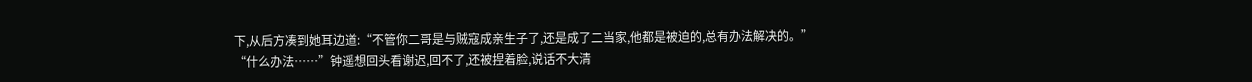下,从后方凑到她耳边道:“不管你二哥是与贼寇成亲生子了,还是成了二当家,他都是被迫的,总有办法解决的。”
“什么办法……”钟遥想回头看谢迟,回不了,还被捏着脸,说话不大清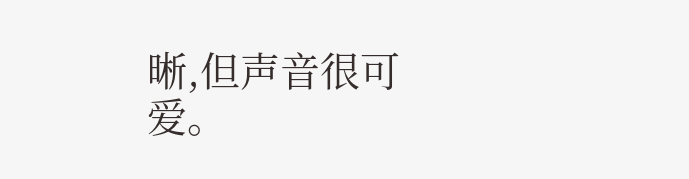晰,但声音很可爱。